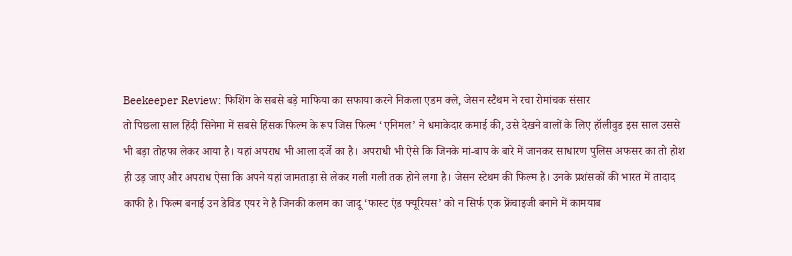Beekeeper Review: फिशिंग के सबसे बड़े माफिया का सफाया करने निकला एडम क्ले, जेसन स्टैथम ने रचा रोमांचक संसार
तो पिछला साल हिंदी सिनेमा में सबसे हिंसक फिल्म के रूप जिस फिल्म ‘एनिमल’ ने धमाकेदार कमाई की, उसे देखने वालों के लिए हॉलीवुड इस साल उससे भी बड़ा तोहफा लेकर आया है। यहां अपराध भी आला दर्जे का है। अपराधी भी ऐसे कि जिनके मां-बाप के बारे में जानकर साधारण पुलिस अफसर का तो होश ही उड़ जाए और अपराध ऐसा कि अपने यहां जामताड़ा से लेकर गली गली तक होने लगा है। जेसन स्टेथम की फिल्म है। उनके प्रशंसकों की भारत में तादाद काफी है। फिल्म बनाई उन डेविड एयर ने है जिनकी कलम का जादू ‘फास्ट एंड फ्यूरियस’ को न सिर्फ एक फ्रेंचाइजी बनाने में कामयाब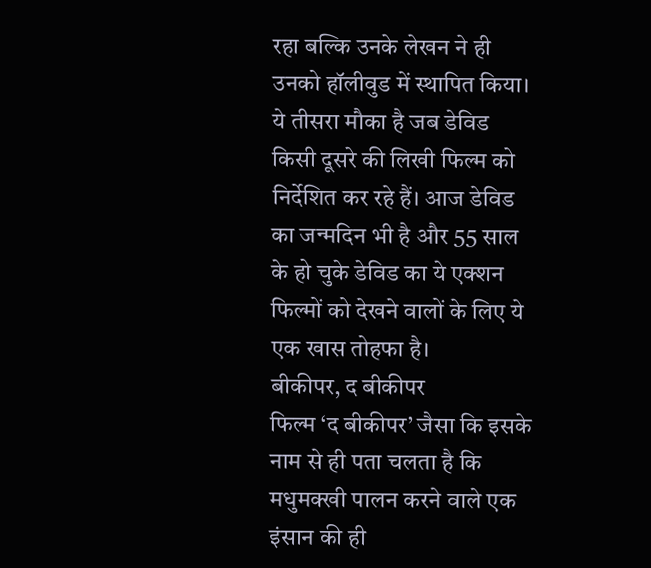रहा बल्कि उनके लेखन ने ही उनको हॉलीवुड में स्थापित किया। ये तीसरा मौका है जब डेविड किसी दूसरे की लिखी फिल्म को निर्देशित कर रहे हैं। आज डेविड का जन्मदिन भी है और 55 साल के हो चुके डेविड का ये एक्शन फिल्मों को देखने वालों के लिए ये एक खास तोहफा है।
बीकीपर, द बीकीपर
फिल्म ‘द बीकीपर’ जैसा कि इसके नाम से ही पता चलता है कि मधुमक्खी पालन करने वाले एक इंसान की ही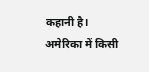कहानी है। अमेरिका में किसी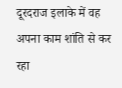दूरदराज इलाके में वह अपना काम शांति से कर रहा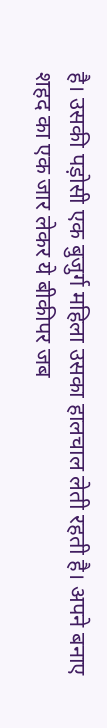है। उसकी पड़ोसी एक बुजुर्ग महिला उसका हालचाल लेती रहती है। अपने बनाए शहद का एक जार लेकर ये बीकीपर जब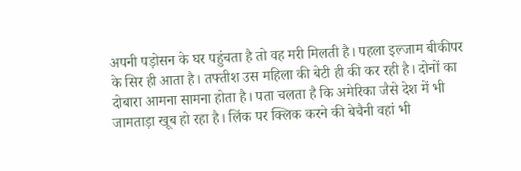अपनी पड़ोसन के घर पहुंचता है तो वह मरी मिलती है। पहला इल्जाम बीकीपर के सिर ही आता है। तफ्तीश उस महिला की बेटी ही की कर रही है। दोनों का दोबारा आमना सामना होता है। पता चलता है कि अमेरिका जैसे देश में भी जामताड़ा खूब हो रहा है। लिंक पर क्लिक करने की बेचैनी वहां भी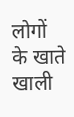लोगों के खाते खाली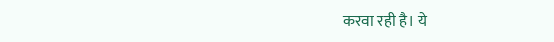करवा रही है। ये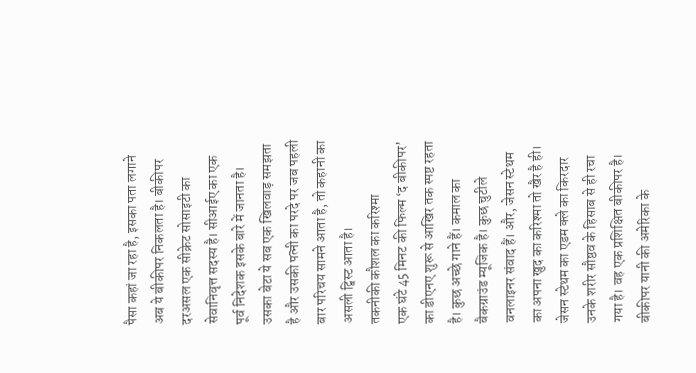पैसा कहां जा रहा है, इसका पता लगाने अब ये बीकीपर निकलता है। बीकीपर दरअसल एक सीक्रेट सोसाइटी का सेवानिवृत्त सदस्य है। सीआईए का एक पूर्व निदेशक इसके बारे में जानता है। उसका बेटा ये सब एक खिलवाड़ समझता है और उसकी पत्नी का परदे पर जब पहली बार परिचय सामने आता है, तो कहानी का असली ट्विस्ट आता है।
तकनीकी कौशल का करिश्मा
एक घंटे 45 मिनट की फिल्म ‘द बीकीपर’ का डीएनए शुरू से आखिर तक स्पष्ट रहता है। कुछ अच्छे गाने हैं। कमाल का बैकग्राउंड म्यूजिक है। कुछ चुटीले वनलाइनर संवाद हैं। और, जेसन स्टेथम का अपना खुद का करिश्मा तो खैर है ही। जेसन स्टेथम का एडम क्ले का किरदार उनके शरीर सौष्ठव के हिसाब से ही रचा गया है। वह एक प्रशिक्षित बीकीपर है। बीकीपर यानी की अमेरिका के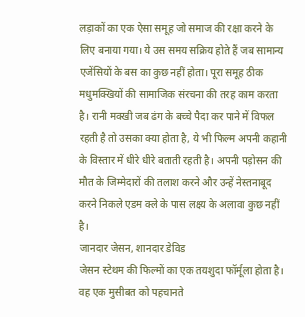लड़ाकों का एक ऐसा समूह जो समाज की रक्षा करने के लिए बनाया गया। ये उस समय सक्रिय होते हैं जब सामान्य एजेंसियों के बस का कुछ नहीं होता। पूरा समूह ठीक मधुमक्खियों की सामाजिक संरचना की तरह काम करता है। रानी मक्खी जब ढंग के बच्चे पैदा कर पाने में विफल रहती है तो उसका क्या होता है, ये भी फिल्म अपनी कहानी के विस्तार में धीरे धीरे बताती रहती है। अपनी पड़ोसन की मौत के जिम्मेदारों की तलाश करने और उन्हें नेस्तनाबूद करने निकले एडम क्ले के पास लक्ष्य के अलावा कुछ नहीं है।
जानदार जेसन, शानदार डेविड
जेसन स्टेथम की फिल्मों का एक तयशुदा फॉर्मूला होता है। वह एक मुसीबत को पहचानते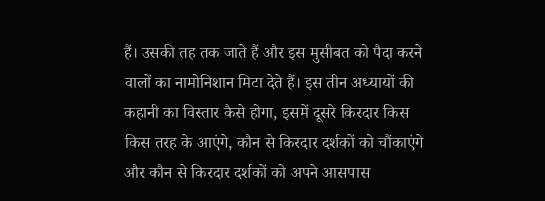हैं। उसकी तह तक जाते हैं और इस मुसीबत को पैदा करने वालों का नामोनिशान मिटा देते हैं। इस तीन अध्यायों की कहानी का विस्तार कैसे होगा, इसमें दूसरे किरदार किस किस तरह के आएंगे, कौन से किरदार दर्शकों को चौंकाएंगे और कौन से किरदार दर्शकों को अपने आसपास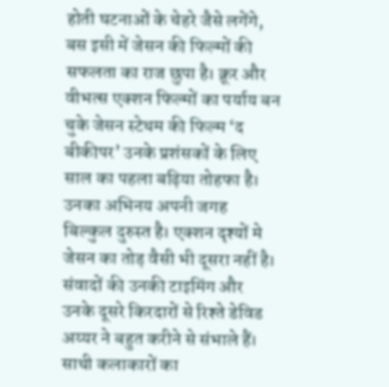होती घटनाओं के चेहरे जैसे लगेंगे, बस इसी में जेसन की फिल्मों की सफलता का राज छुपा है। क्रूर और वीभत्स एक्शन फिल्मों का पर्याय बन चुके जेसन स्टेथम की फिल्म ‘द बीकीपर’ उनके प्रशंसकों के लिए साल का पहला बढ़िया तोहफा है। उनका अभिनय अपनी जगह बिल्कुल दुरुस्त है। एक्शन दृश्यों मे जेसन का तोड़ वैसी भी दूसरा नहीं है। संवादों की उनकी टाइमिंग और उनके दूसरे किरदारों से रिश्ते डेविड अय्यर ने बहुत करीने से संभाले हैं।
साथी कलाकारों का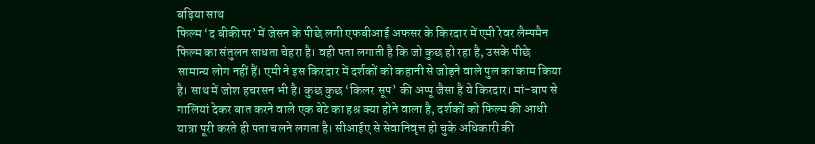बढ़िया साथ
फिल्म ‘द बीकीपर’ में जेसन के पीछे लगी एफबीआई अफसर के किरदार में एमी रेवर लैम्पमैन फिल्म का संतुलन साधता चेहरा है। वही पता लगाती है कि जो कुछ हो रहा है, उसके पीछे सामान्य लोग नहीं हैं। एमी ने इस किरदार में दर्शकों को कहानी से जोड़ने वाले पुल का काम किया है। साथ में जोश हचरसन भी है। कुछ कुछ ‘किलर सूप’ की अप्पू जैसा है ये किरदार। मां-बाप से गालियां देकर बात करने वाले एक बेटे का हश्र क्या होने वाला है, दर्शकों को फिल्म की आधी यात्रा पूरी करते ही पता चलने लगता है। सीआईए से सेवानिवृत्त हो चुके अधिकारी की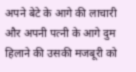अपने बेटे के आगे की लाचारी और अपनी पत्नी के आगे दुम हिलाने की उसकी मजबूरी को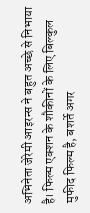अभिनेता जेरेमी आइरन्स ने बहुत अच्छे से निभाया है। फिल्म एक्शन के शौकीनों के लिए बिल्कुल मुफीद फिल्म है, बशर्ते अगर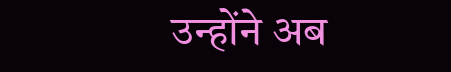उन्होंने अब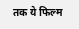तक ये फिल्म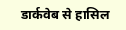डार्कवेब से हासिल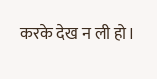करके देख न ली हो।